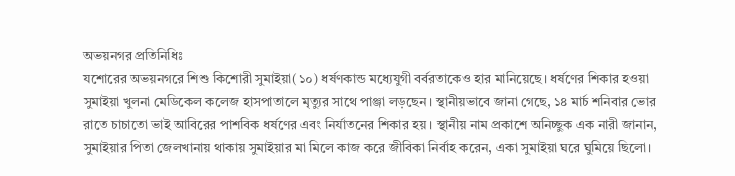অভয়নগর প্রতিনিধিঃ
যশোরের অভয়নগরে শিশু কিশোরী সুমাইয়া(১০) ধর্ষণকান্ড মধ্যেযুগী বর্বরতাকেও হার মানিয়েছে। ধর্ষণের শিকার হওয়া সুমাইয়া খুলনা মেডিকেল কলেজ হাসপাতালে মৃত্যুর সাথে পাঞ্জা লড়ছেন। স্থানীয়ভাবে জানা গেছে, ১৪ মার্চ শনিবার ভোর রাতে চাচাতো ভাই আবিরের পাশবিক ধর্ষণের এবং নির্যাতনের শিকার হয়। স্থানীয় নাম প্রকাশে অনিচ্ছুক এক নারী জানান, সুমাইয়ার পিতা জেলখানায় থাকায় সুমাইয়ার মা মিলে কাজ করে জীবিকা নির্বাহ করেন, একা সুমাইয়া ঘরে ঘুমিয়ে ছিলো।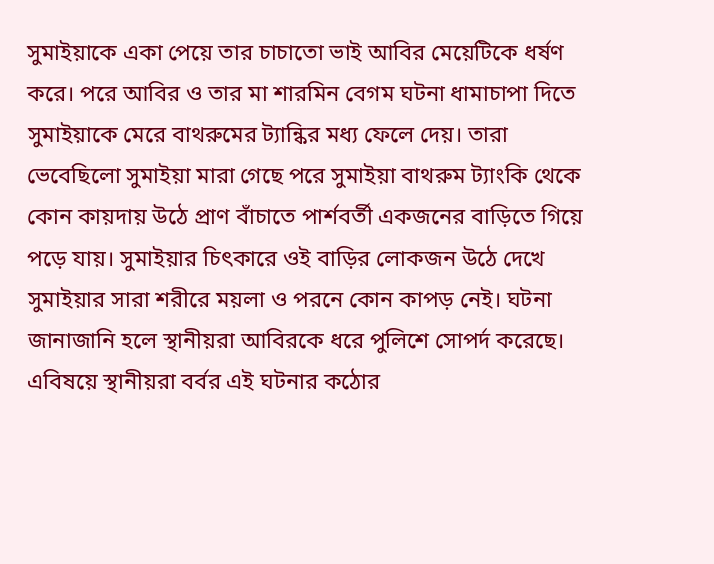সুমাইয়াকে একা পেয়ে তার চাচাতো ভাই আবির মেয়েটিকে ধর্ষণ করে। পরে আবির ও তার মা শারমিন বেগম ঘটনা ধামাচাপা দিতে সুমাইয়াকে মেরে বাথরুমের ট্যান্কির মধ্য ফেলে দেয়। তারা ভেবেছিলো সুমাইয়া মারা গেছে পরে সুমাইয়া বাথরুম ট্যাংকি থেকে কোন কায়দায় উঠে প্রাণ বাঁচাতে পার্শবর্তী একজনের বাড়িতে গিয়ে পড়ে যায়। সুমাইয়ার চিৎকারে ওই বাড়ির লোকজন উঠে দেখে সুমাইয়ার সারা শরীরে ময়লা ও পরনে কোন কাপড় নেই। ঘটনা জানাজানি হলে স্থানীয়রা আবিরকে ধরে পুলিশে সোপর্দ করেছে। এবিষয়ে স্থানীয়রা বর্বর এই ঘটনার কঠোর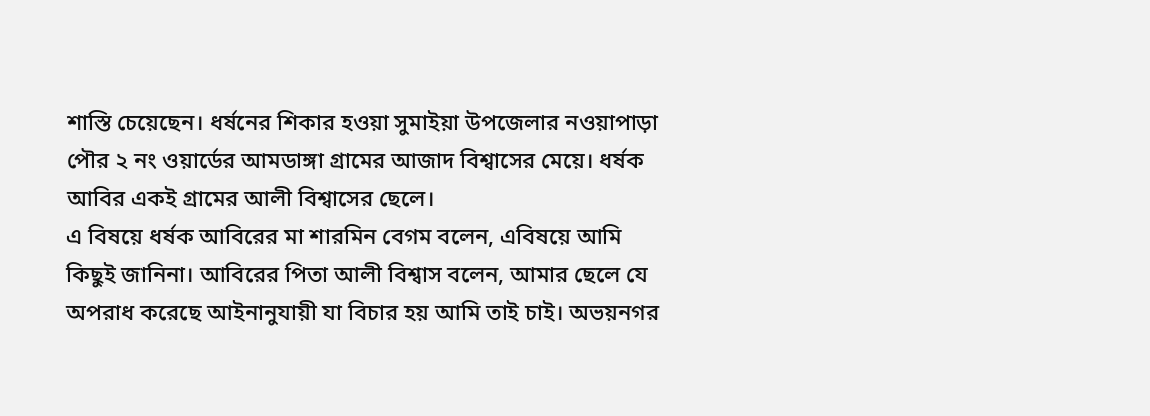শাস্তি চেয়েছেন। ধর্ষনের শিকার হওয়া সুমাইয়া উপজেলার নওয়াপাড়া পৌর ২ নং ওয়ার্ডের আমডাঙ্গা গ্রামের আজাদ বিশ্বাসের মেয়ে। ধর্ষক আবির একই গ্রামের আলী বিশ্বাসের ছেলে।
এ বিষয়ে ধর্ষক আবিরের মা শারমিন বেগম বলেন, এবিষয়ে আমি কিছুই জানিনা। আবিরের পিতা আলী বিশ্বাস বলেন, আমার ছেলে যে অপরাধ করেছে আইনানুযায়ী যা বিচার হয় আমি তাই চাই। অভয়নগর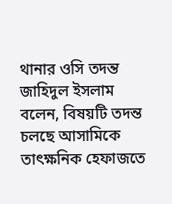থানার ওসি তদন্ত জাহিদুল ইসলাম বলেন, বিষয়টি তদন্ত চলছে আসামিকে তাৎক্ষনিক হেফাজতে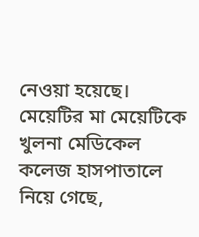নেওয়া হয়েছে। মেয়েটির মা মেয়েটিকে খুলনা মেডিকেল কলেজ হাসপাতালে নিয়ে গেছে,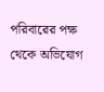পরিবারের পক্ষ থেকে অভিযোগ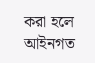করা হলে আইনগত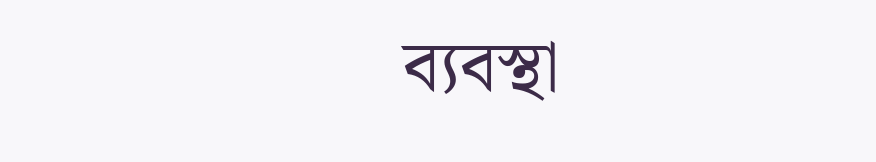ব্যবস্থা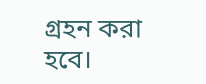গ্রহন করা হবে।